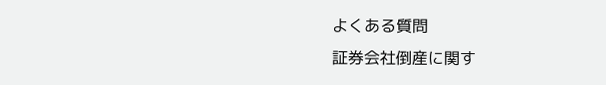よくある質問
証券会社倒産に関す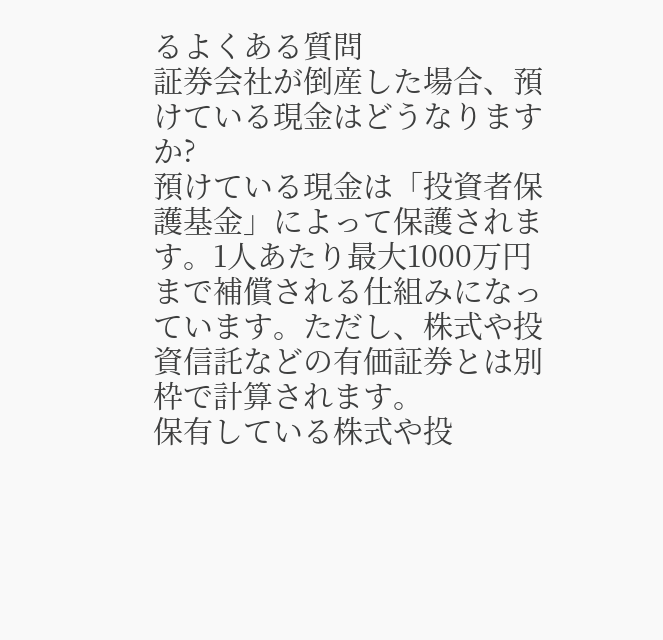るよくある質問
証券会社が倒産した場合、預けている現金はどうなりますか?
預けている現金は「投資者保護基金」によって保護されます。1人あたり最大1000万円まで補償される仕組みになっています。ただし、株式や投資信託などの有価証券とは別枠で計算されます。
保有している株式や投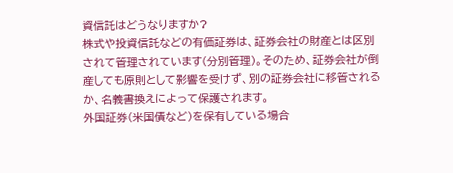資信託はどうなりますか?
株式や投資信託などの有価証券は、証券会社の財産とは区別されて管理されています(分別管理)。そのため、証券会社が倒産しても原則として影響を受けず、別の証券会社に移管されるか、名義書換えによって保護されます。
外国証券(米国債など)を保有している場合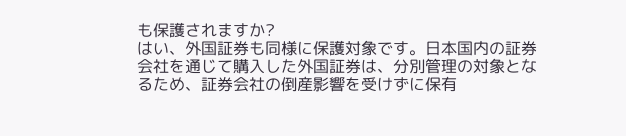も保護されますか?
はい、外国証券も同様に保護対象です。日本国内の証券会社を通じて購入した外国証券は、分別管理の対象となるため、証券会社の倒産影響を受けずに保有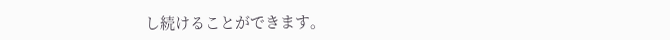し続けることができます。